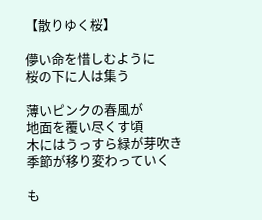【散りゆく桜】

儚い命を惜しむように
桜の下に人は集う

薄いピンクの春風が
地面を覆い尽くす頃
木にはうっすら緑が芽吹き
季節が移り変わっていく

も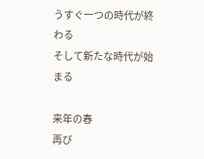うすぐ一つの時代が終わる
そして新たな時代が始まる

来年の春
再び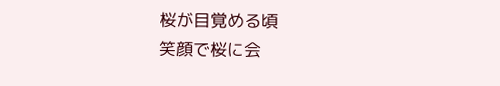桜が目覚める頃
笑顔で桜に会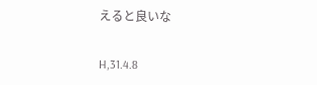えると良いな

H,31.4.8